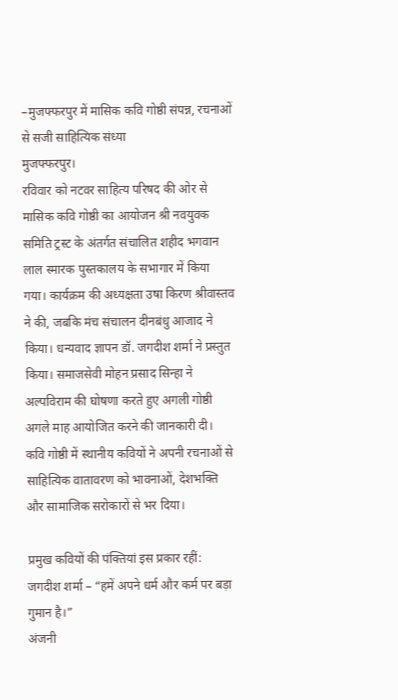–मुजफ्फरपुर में मासिक कवि गोष्ठी संपन्न, रचनाओं से सजी साहित्यिक संध्या
मुजफ्फरपुर।
रविवार को नटवर साहित्य परिषद की ओर से मासिक कवि गोष्ठी का आयोजन श्री नवयुवक समिति ट्रस्ट के अंतर्गत संचालित शहीद भगवान लाल स्मारक पुस्तकालय के सभागार में किया गया। कार्यक्रम की अध्यक्षता उषा किरण श्रीवास्तव ने की, जबकि मंच संचालन दीनबंधु आजाद ने किया। धन्यवाद ज्ञापन डॉ. जगदीश शर्मा ने प्रस्तुत किया। समाजसेवी मोहन प्रसाद सिन्हा ने अल्पविराम की घोषणा करते हुए अगली गोष्ठी अगले माह आयोजित करने की जानकारी दी।
कवि गोष्ठी में स्थानीय कवियों ने अपनी रचनाओं से साहित्यिक वातावरण को भावनाओं, देशभक्ति और सामाजिक सरोकारों से भर दिया।

प्रमुख कवियों की पंक्तियां इस प्रकार रहीं:
जगदीश शर्मा – “हमें अपने धर्म और कर्म पर बड़ा गुमान है।”
अंजनी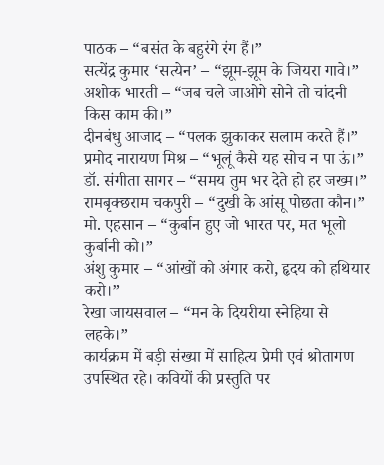पाठक – “बसंत के बहुरंगे रंग हैं।”
सत्येंद्र कुमार ‘सत्येन’ – “झूम-झूम के जियरा गावे।”
अशोक भारती – “जब चले जाओगे सोने तो चांदनी किस काम की।”
दीनबंधु आजाद – “पलक झुकाकर सलाम करते हैं।”
प्रमोद नारायण मिश्र – “भूलूं कैसे यह सोच न पा ऊं।”
डॉ. संगीता सागर – “समय तुम भर देते हो हर जख्म।”
रामबृक्छराम चकपुरी – “दुखी के आंसू पोछता कौन।”
मो. एहसान – “कुर्बान हुए जो भारत पर, मत भूलो कुर्बानी को।”
अंशु कुमार – “आंखों को अंगार करो, हृदय को हथियार करो।”
रेखा जायसवाल – “मन के दियरीया स्नेहिया से लहके।”
कार्यक्रम में बड़ी संख्या में साहित्य प्रेमी एवं श्रोतागण उपस्थित रहे। कवियों की प्रस्तुति पर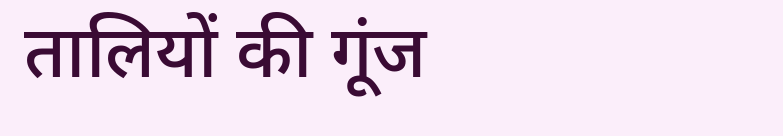तालियों की गूंज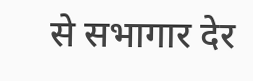से सभागार देर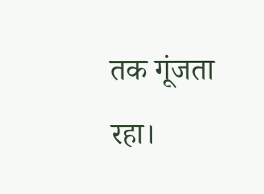तक गूंजता रहा।